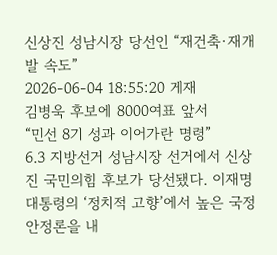신상진 성남시장 당선인 “재건축·재개발 속도”
2026-06-04 18:55:20 게재
김병욱 후보에 8000여표 앞서
“민선 8기 성과 이어가란 명령”
6.3 지방선거 성남시장 선거에서 신상진 국민의힘 후보가 당선됐다. 이재명 대통령의 ‘정치적 고향’에서 높은 국정 안정론을 내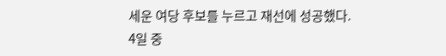세운 여당 후보를 누르고 재선에 성공했다.
4일 중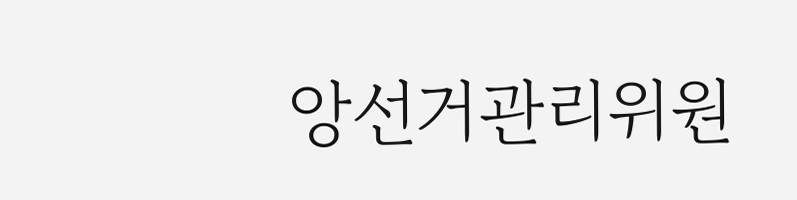앙선거관리위원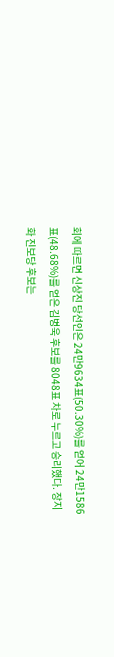회에 따르면 신상진 당선인은 24만9634표(50.30%)를 얻어 24만1586표(48.68%)를 얻은 김병욱 후보를 8048표 차로 누르고 승리했다. 장지화 진보당 후보는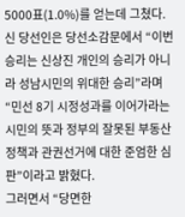5000표(1.0%)를 얻는데 그쳤다.
신 당선인은 당선소감문에서 “이번 승리는 신상진 개인의 승리가 아니라 성남시민의 위대한 승리”라며 “민선 8기 시정성과를 이어가라는 시민의 뜻과 정부의 잘못된 부동산정책과 관권선거에 대한 준엄한 심판”이라고 밝혔다.
그러면서 “당면한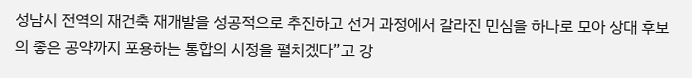성남시 전역의 재건축 재개발을 성공적으로 추진하고 선거 과정에서 갈라진 민심을 하나로 모아 상대 후보의 좋은 공약까지 포용하는 통합의 시정을 펼치겠다”고 강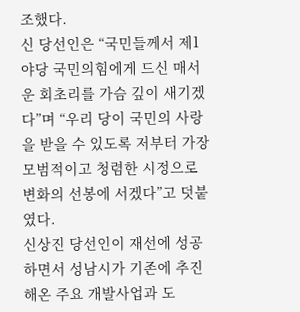조했다.
신 당선인은 “국민들께서 제1야당 국민의힘에게 드신 매서운 회초리를 가슴 깊이 새기겠다”며 “우리 당이 국민의 사랑을 받을 수 있도록 저부터 가장 모범적이고 청렴한 시정으로 변화의 선봉에 서겠다”고 덧붙였다.
신상진 당선인이 재선에 성공하면서 성남시가 기존에 추진해온 주요 개발사업과 도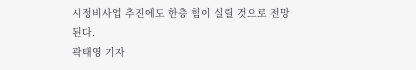시정비사업 추진에도 한층 힘이 실릴 것으로 전망된다.
곽태영 기자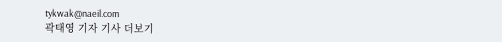tykwak@naeil.com
곽태영 기자 기사 더보기